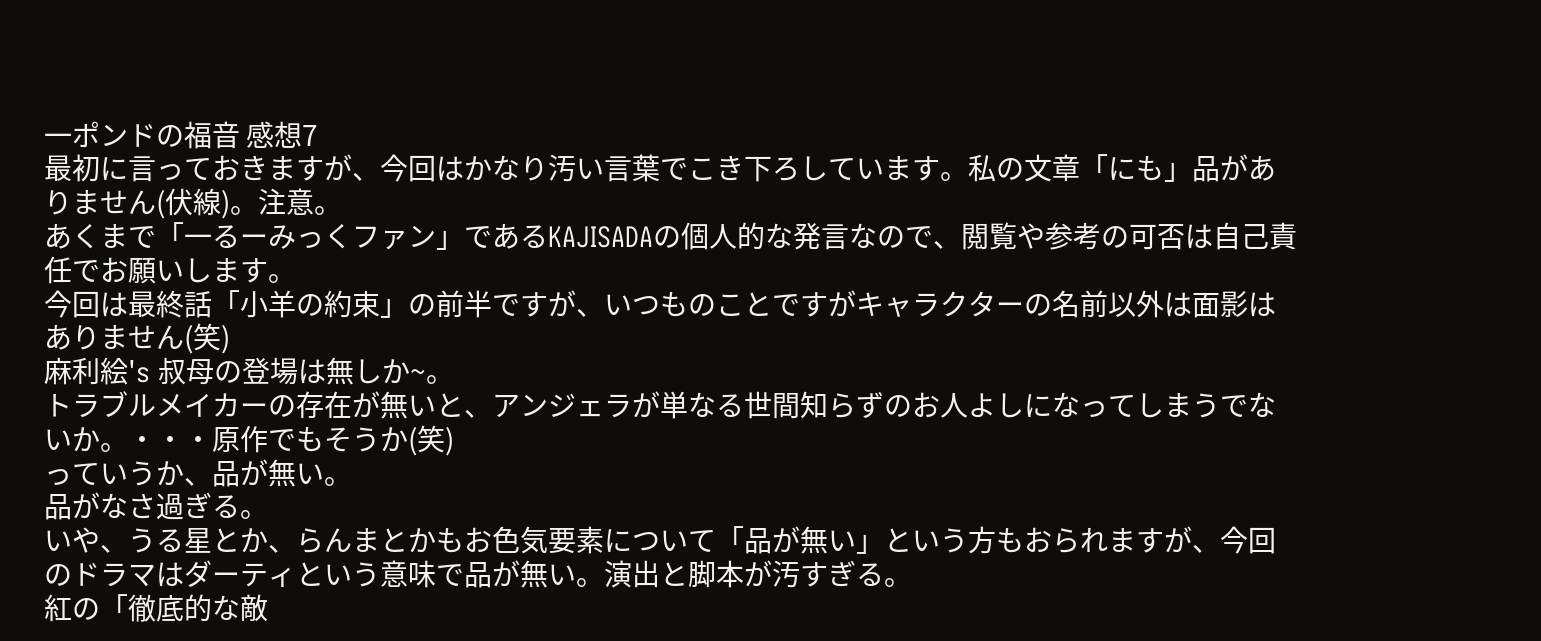一ポンドの福音 感想7
最初に言っておきますが、今回はかなり汚い言葉でこき下ろしています。私の文章「にも」品がありません(伏線)。注意。
あくまで「一るーみっくファン」であるKAJISADAの個人的な発言なので、閲覧や参考の可否は自己責任でお願いします。
今回は最終話「小羊の約束」の前半ですが、いつものことですがキャラクターの名前以外は面影はありません(笑)
麻利絵's 叔母の登場は無しか~。
トラブルメイカーの存在が無いと、アンジェラが単なる世間知らずのお人よしになってしまうでないか。・・・原作でもそうか(笑)
っていうか、品が無い。
品がなさ過ぎる。
いや、うる星とか、らんまとかもお色気要素について「品が無い」という方もおられますが、今回のドラマはダーティという意味で品が無い。演出と脚本が汚すぎる。
紅の「徹底的な敵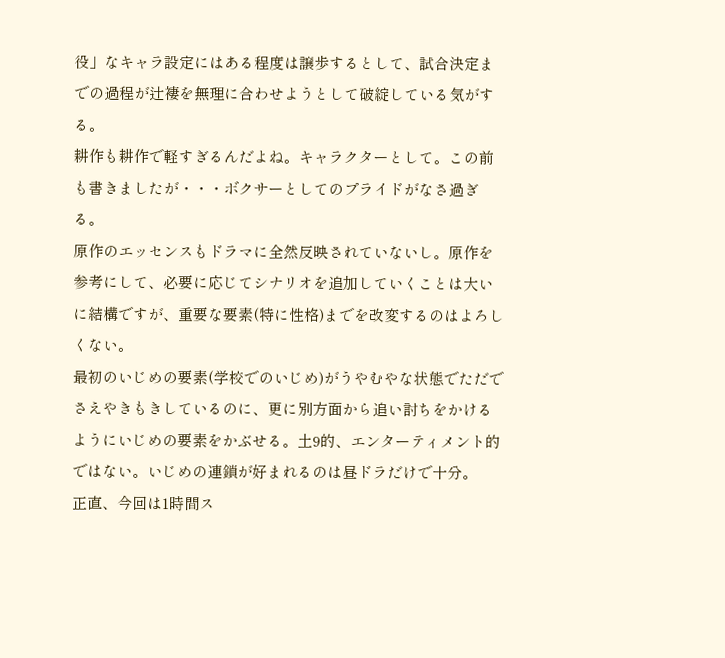役」なキャラ設定にはある程度は譲歩するとして、試合決定までの過程が辻褄を無理に合わせようとして破綻している気がする。
耕作も耕作で軽すぎるんだよね。キャラクターとして。この前も書きましたが・・・ボクサーとしてのプライドがなさ過ぎる。
原作のエッセンスもドラマに全然反映されていないし。原作を参考にして、必要に応じてシナリオを追加していくことは大いに結構ですが、重要な要素(特に性格)までを改変するのはよろしくない。
最初のいじめの要素(学校でのいじめ)がうやむやな状態でただでさえやきもきしているのに、更に別方面から追い討ちをかけるようにいじめの要素をかぶせる。土9的、エンターティメント的ではない。いじめの連鎖が好まれるのは昼ドラだけで十分。
正直、今回は1時間ス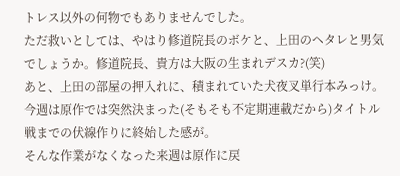トレス以外の何物でもありませんでした。
ただ救いとしては、やはり修道院長のボケと、上田のヘタレと男気でしょうか。修道院長、貴方は大阪の生まれデスカ?(笑)
あと、上田の部屋の押入れに、積まれていた犬夜叉単行本みっけ。
今週は原作では突然決まった(そもそも不定期連載だから)タイトル戦までの伏線作りに終始した感が。
そんな作業がなくなった来週は原作に戻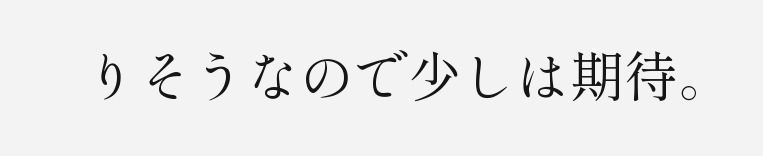りそうなので少しは期待。